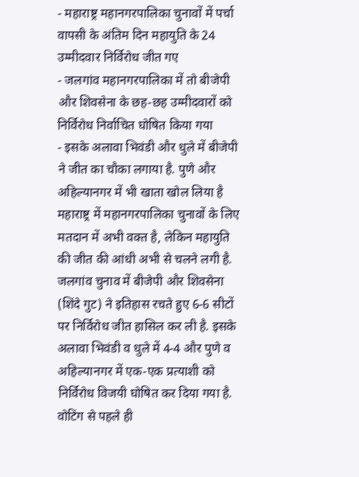- महाराष्ट्र महानगरपालिका चुनावों में पर्चा वापसी के अंतिम दिन महायुति के 24 उम्मीदवार निर्विरोध जीत गए
- जलगांव महानगरपालिका में तो बीजेपी और शिवसेना के छह-छह उम्मीदवारों को निर्विरोध निर्वाचित घोषित किया गया
- इसके अलावा भिवंडी और धुले में बीजेपी ने जीत का चौका लगाया है. पुणे और अहिल्यानगर में भी खाता खोल लिया है
महाराष्ट्र में महानगरपालिका चुनावों के लिए मतदान में अभी वक्त है, लेकिन महायुति की जीत की आंधी अभी से चलने लगी है. जलगांव चुनाव में बीजेपी और शिवसेना (शिंदे गुट) ने इतिहास रचते हुए 6-6 सीटों पर निर्विरोध जीत हासिल कर ली है. इसके अलावा भिवंडी व धुले में 4-4 और पुणे व अहिल्यानगर में एक-एक प्रत्याशी को निर्विरोध विजयी घोषित कर दिया गया है. वोटिंग से पहले ही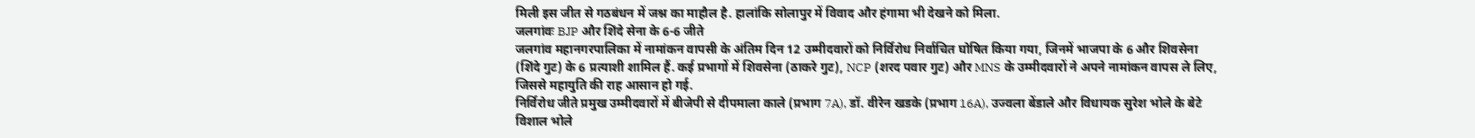मिली इस जीत से गठबंधन में जश्न का माहौल है. हालांकि सोलापुर में विवाद और हंगामा भी देखने को मिला.
जलगांवः BJP और शिंदे सेना के 6-6 जीते
जलगांव महानगरपालिका में नामांकन वापसी के अंतिम दिन 12 उम्मीदवारों को निर्विरोध निर्वाचित घोषित किया गया, जिनमें भाजपा के 6 और शिवसेना (शिंदे गुट) के 6 प्रत्याशी शामिल हैं. कई प्रभागों में शिवसेना (ठाकरे गुट), NCP (शरद पवार गुट) और MNS के उम्मीदवारों ने अपने नामांकन वापस ले लिए, जिससे महायुति की राह आसान हो गई.
निर्विरोध जीते प्रमुख उम्मीदवारों में बीजेपी से दीपमाला काले (प्रभाग 7A), डॉ. वीरेन खडके (प्रभाग 16A), उज्वला बेंडाले और विधायक सुरेश भोले के बेटे विशाल भोले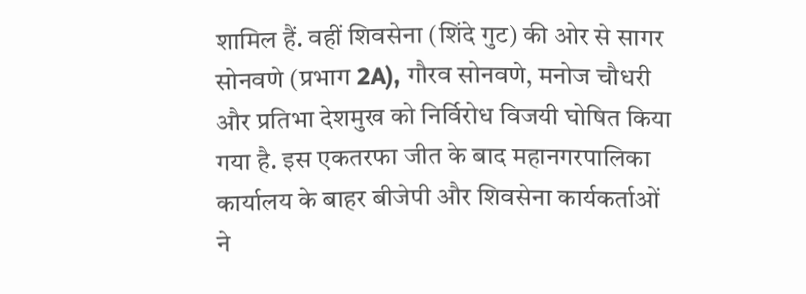शामिल हैं. वहीं शिवसेना (शिंदे गुट) की ओर से सागर सोनवणे (प्रभाग 2A), गौरव सोनवणे, मनोज चौधरी और प्रतिभा देशमुख को निर्विरोध विजयी घोषित किया गया है. इस एकतरफा जीत के बाद महानगरपालिका कार्यालय के बाहर बीजेपी और शिवसेना कार्यकर्ताओं ने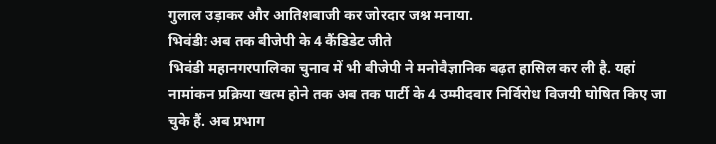गुलाल उड़ाकर और आतिशबाजी कर जोरदार जश्न मनाया.
भिवंडीः अब तक बीजेपी के 4 कैंडिडेट जीते
भिवंडी महानगरपालिका चुनाव में भी बीजेपी ने मनोवैज्ञानिक बढ़त हासिल कर ली है. यहां नामांकन प्रक्रिया खत्म होने तक अब तक पार्टी के 4 उम्मीदवार निर्विरोध विजयी घोषित किए जा चुके हैं. अब प्रभाग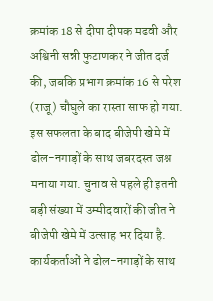क्रमांक 18 से दीपा दीपक मढवी और अश्विनी सन्नी फुटाणकर ने जीत दर्ज की, जबकि प्रभाग क्रमांक 16 से परेश (राजू) चौघुले का रास्ता साफ हो गया. इस सफलता के बाद बीजेपी खेमे में ढोल-नगाड़ों के साथ जबरदस्त जश्न मनाया गया. चुनाव से पहले ही इतनी बड़ी संख्या में उम्मीदवारों की जीत ने बीजेपी खेमे में उत्साह भर दिया है. कार्यकर्ताओं ने ढोल-नगाड़ों के साथ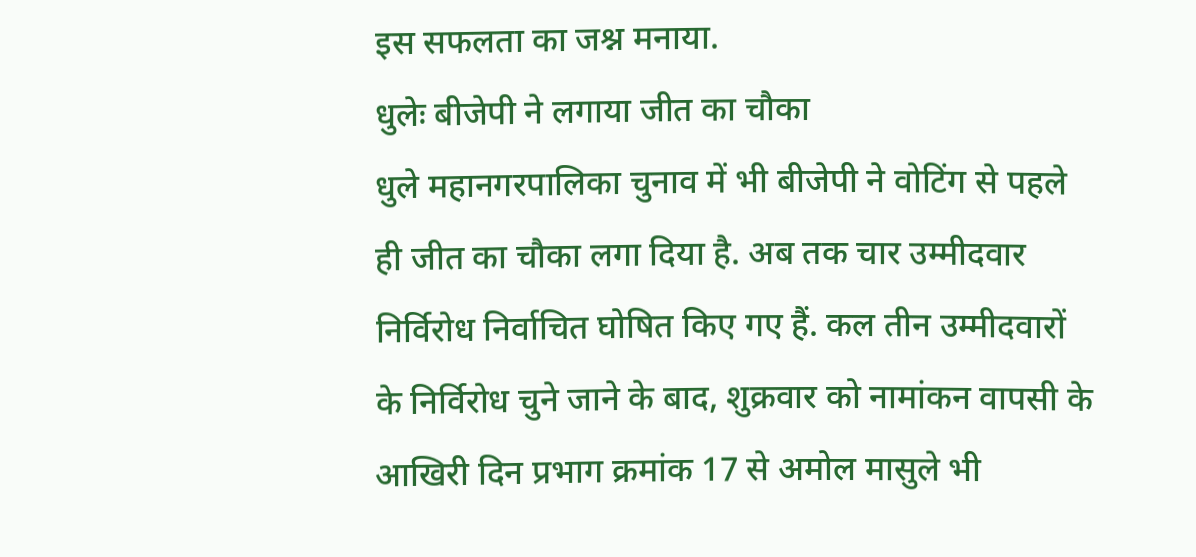इस सफलता का जश्न मनाया.
धुलेः बीजेपी ने लगाया जीत का चौका
धुले महानगरपालिका चुनाव में भी बीजेपी ने वोटिंग से पहले ही जीत का चौका लगा दिया है. अब तक चार उम्मीदवार निर्विरोध निर्वाचित घोषित किए गए हैं. कल तीन उम्मीदवारों के निर्विरोध चुने जाने के बाद, शुक्रवार को नामांकन वापसी के आखिरी दिन प्रभाग क्रमांक 17 से अमोल मासुले भी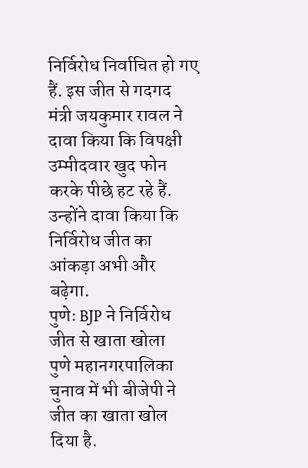निर्विरोध निर्वाचित हो गए हैं. इस जीत से गदगद मंत्री जयकुमार रावल ने दावा किया कि विपक्षी उम्मीदवार खुद फोन करके पीछे हट रहे हैं. उन्होंने दावा किया कि निर्विरोध जीत का आंकड़ा अभी और बढ़ेगा.
पुणेः BJP ने निर्विरोध जीत से खाता खोला
पुणे महानगरपालिका चुनाव में भी बीजेपी ने जीत का खाता खोल दिया है.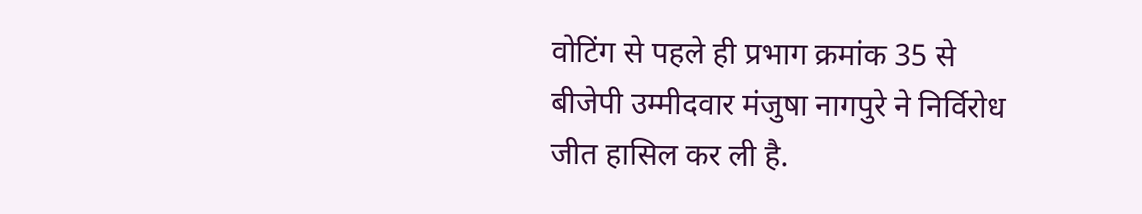वोटिंग से पहले ही प्रभाग क्रमांक 35 से बीजेपी उम्मीदवार मंजुषा नागपुरे ने निर्विरोध जीत हासिल कर ली है.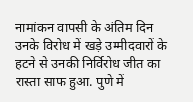नामांकन वापसी के अंतिम दिन उनके विरोध में खड़े उम्मीदवारों के हटने से उनकी निर्विरोध जीत का रास्ता साफ हुआ. पुणे में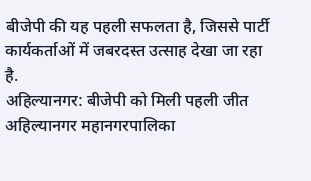बीजेपी की यह पहली सफलता है, जिससे पार्टी कार्यकर्ताओं में जबरदस्त उत्साह देखा जा रहा है.
अहिल्यानगर: बीजेपी को मिली पहली जीत
अहिल्यानगर महानगरपालिका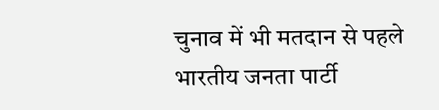चुनाव में भी मतदान से पहले भारतीय जनता पार्टी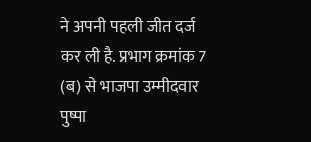ने अपनी पहली जीत दर्ज कर ली है. प्रभाग क्रमांक 7 (ब) से भाजपा उम्मीदवार पुष्पा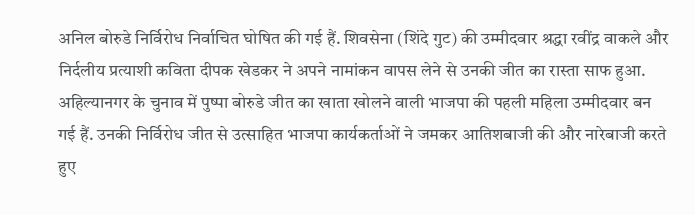अनिल बोरुडे निर्विरोध निर्वाचित घोषित की गई हैं. शिवसेना (शिंदे गुट) की उम्मीदवार श्रद्धा रवींद्र वाकले और निर्दलीय प्रत्याशी कविता दीपक खेडकर ने अपने नामांकन वापस लेने से उनकी जीत का रास्ता साफ हुआ. अहिल्यानगर के चुनाव में पुष्पा बोरुडे जीत का खाता खोलने वाली भाजपा की पहली महिला उम्मीदवार बन गई हैं. उनकी निर्विरोध जीत से उत्साहित भाजपा कार्यकर्ताओं ने जमकर आतिशबाजी की और नारेबाजी करते हुए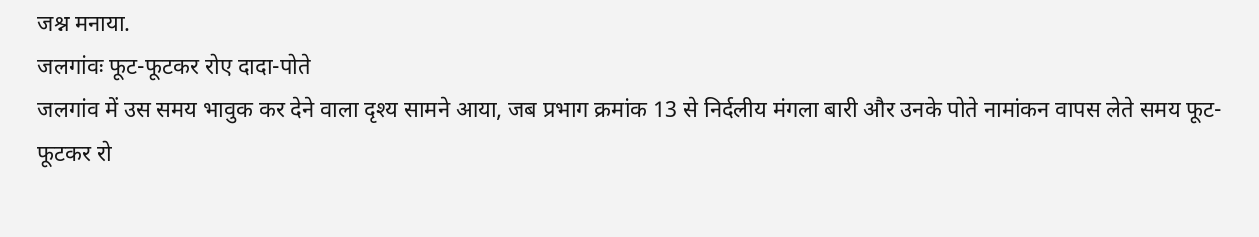जश्न मनाया.
जलगांवः फूट-फूटकर रोए दादा-पोते
जलगांव में उस समय भावुक कर देने वाला दृश्य सामने आया, जब प्रभाग क्रमांक 13 से निर्दलीय मंगला बारी और उनके पोते नामांकन वापस लेते समय फूट-फूटकर रो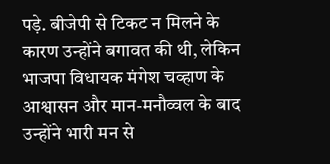पड़े. बीजेपी से टिकट न मिलने के कारण उन्होंने बगावत की थी, लेकिन भाजपा विधायक मंगेश चव्हाण के आश्वासन और मान-मनौव्वल के बाद उन्होंने भारी मन से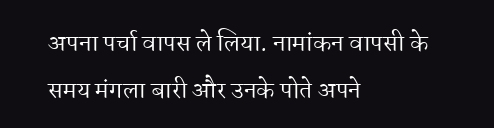अपना पर्चा वापस ले लिया. नामांकन वापसी के समय मंगला बारी और उनके पोते अपने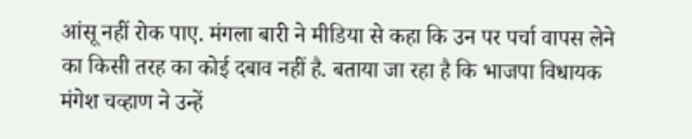आंसू नहीं रोक पाए. मंगला बारी ने मीडिया से कहा कि उन पर पर्चा वापस लेने का किसी तरह का कोई दबाव नहीं है. बताया जा रहा है कि भाजपा विधायक मंगेश चव्हाण ने उन्हें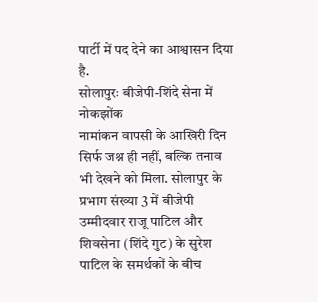पार्टी में पद देने का आश्वासन दिया है.
सोलापुरः बीजेपी-शिंदे सेना में नोकझोंक
नामांकन वापसी के आखिरी दिन सिर्फ जश्न ही नहीं, बल्कि तनाव भी देखने को मिला. सोलापुर के प्रभाग संख्या 3 में बीजेपी उम्मीदवार राजू पाटिल और शिवसेना (शिंदे गुट) के सुरेश पाटिल के समर्थकों के बीच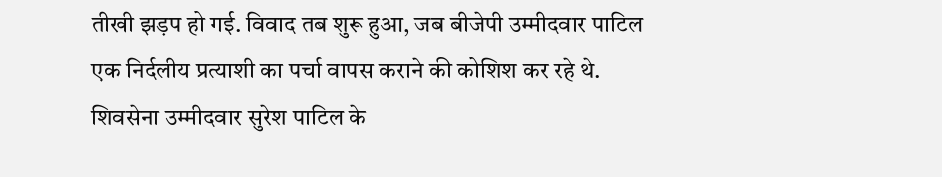तीखी झड़प हो गई. विवाद तब शुरू हुआ, जब बीजेपी उम्मीदवार पाटिल एक निर्दलीय प्रत्याशी का पर्चा वापस कराने की कोशिश कर रहे थे. शिवसेना उम्मीदवार सुरेश पाटिल के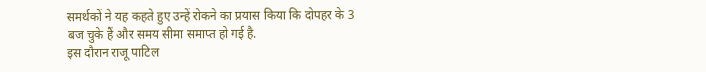समर्थकों ने यह कहते हुए उन्हें रोकने का प्रयास किया कि दोपहर के 3 बज चुके हैं और समय सीमा समाप्त हो गई है.
इस दौरान राजू पाटिल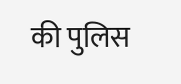की पुलिस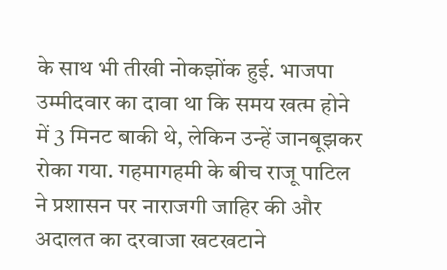के साथ भी तीखी नोकझोंक हुई. भाजपा उम्मीदवार का दावा था कि समय खत्म होने में 3 मिनट बाकी थे, लेकिन उन्हें जानबूझकर रोका गया. गहमागहमी के बीच राजू पाटिल ने प्रशासन पर नाराजगी जाहिर की और अदालत का दरवाजा खटखटाने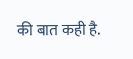की बात कही है.